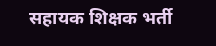सहायक शिक्षक भर्ती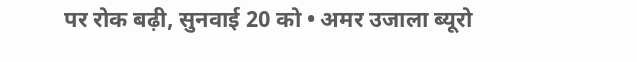पर रोक बढ़ी, सुनवाई 20 को • अमर उजाला ब्यूरो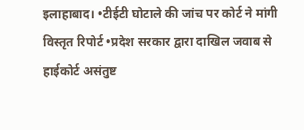इलाहाबाद। •टीईटी घोटाले की जांच पर कोर्ट ने मांगी विस्तृत रिपोर्ट •प्रदेश सरकार द्वारा दाखिल जवाब से हाईकोर्ट असंतुष्ट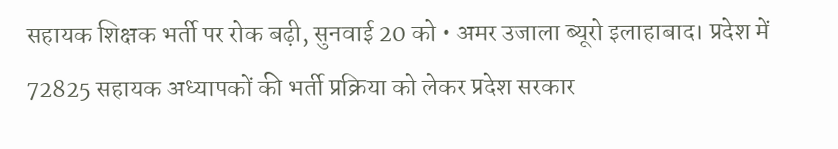सहायक शिक्षक भर्ती पर रोक बढ़ी, सुनवाई 20 को • अमर उजाला ब्यूरो इलाहाबाद। प्रदेश में 72825 सहायक अध्यापकों की भर्ती प्रक्रिया को लेकर प्रदेश सरकार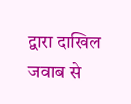द्वारा दाखिल जवाब से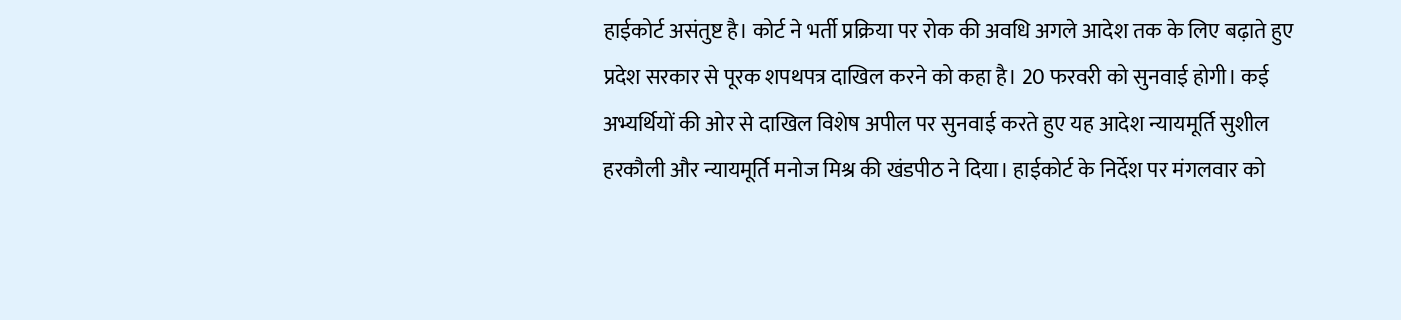हाईकोर्ट असंतुष्ट है। कोर्ट ने भर्ती प्रक्रिया पर रोक की अवधि अगले आदेश तक के लिए बढ़ाते हुए प्रदेश सरकार से पूरक शपथपत्र दाखिल करने को कहा है। 20 फरवरी को सुनवाई होगी। कई अभ्यर्थियों की ओर से दाखिल विशेष अपील पर सुनवाई करते हुए यह आदेश न्यायमूर्ति सुशील हरकौली और न्यायमूर्ति मनोज मिश्र की खंडपीठ ने दिया। हाईकोर्ट के निर्देश पर मंगलवार को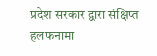प्रदेश सरकार द्वारा संक्षिप्त हलफनामा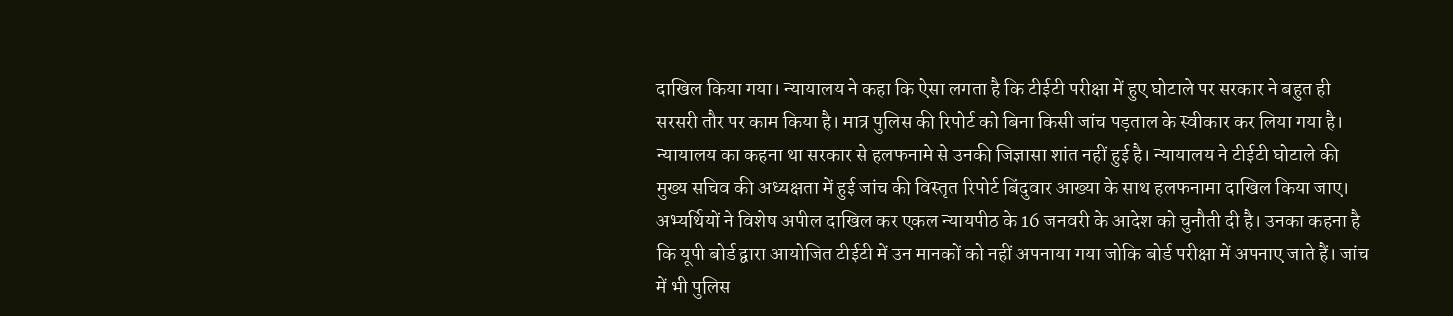दाखिल किया गया। न्यायालय ने कहा कि ऐसा लगता है कि टीईटी परीक्षा में हुए घोटाले पर सरकार ने बहुत ही सरसरी तौर पर काम किया है। मात्र पुलिस की रिपोर्ट को बिना किसी जांच पड़ताल के स्वीकार कर लिया गया है। न्यायालय का कहना था सरकार से हलफनामे से उनकी जिज्ञासा शांत नहीं हुई है। न्यायालय ने टीईटी घोटाले की मुख्य सचिव की अध्यक्षता में हुई जांच की विस्तृत रिपोर्ट बिंदुवार आख्या के साथ हलफनामा दाखिल किया जाए। अभ्यर्थियों ने विशेष अपील दाखिल कर एकल न्यायपीठ के 16 जनवरी के आदेश को चुनौती दी है। उनका कहना है कि यूपी बोर्ड द्वारा आयोजित टीईटी में उन मानकों को नहीं अपनाया गया जोकि बोर्ड परीक्षा में अपनाए जाते हैं। जांच में भी पुलिस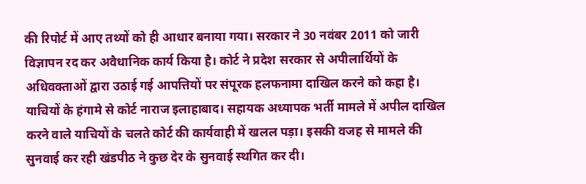की रिपोर्ट में आए तथ्यों को ही आधार बनाया गया। सरकार ने 30 नवंबर 2011 को जारी विज्ञापन रद कर अवैधानिक कार्य किया है। कोर्ट ने प्रदेश सरकार से अपीलार्थियों के अधिवक्ताओं द्वारा उठाई गई आपत्तियों पर संपूरक हलफनामा दाखिल करने को कहा है। याचियों के हंगामे से कोर्ट नाराज इलाहाबाद। सहायक अध्यापक भर्ती मामले में अपील दाखिल करने वाले याचियों के चलते कोर्ट की कार्यवाही में खलल पड़ा। इसकी वजह से मामले की सुनवाई कर रही खंडपीठ ने कुछ देर के सुनवाई स्थगित कर दी।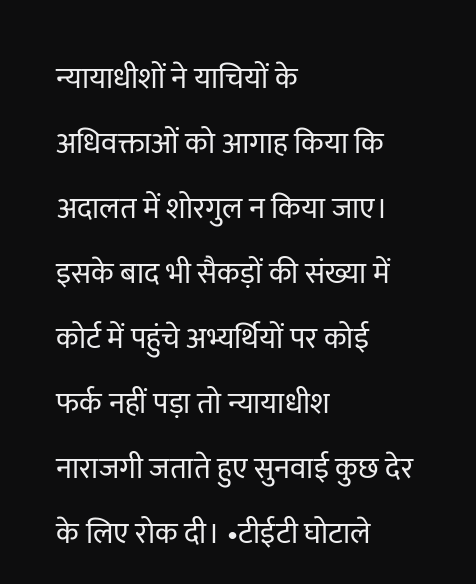न्यायाधीशों ने याचियों के अधिवक्ताओं को आगाह किया कि अदालत में शोरगुल न किया जाए। इसके बाद भी सैकड़ों की संख्या में कोर्ट में पहुंचे अभ्यर्थियों पर कोई फर्क नहीं पड़ा तो न्यायाधीश नाराजगी जताते हुए सुनवाई कुछ देर के लिए रोक दी। •टीईटी घोटाले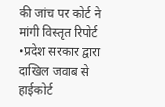की जांच पर कोर्ट ने मांगी विस्तृत रिपोर्ट •प्रदेश सरकार द्वारा दाखिल जवाब से हाईकोर्ट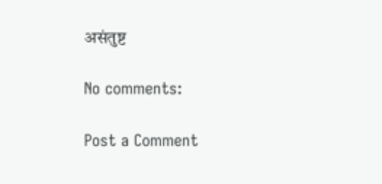असंतुष्ट

No comments:

Post a Comment